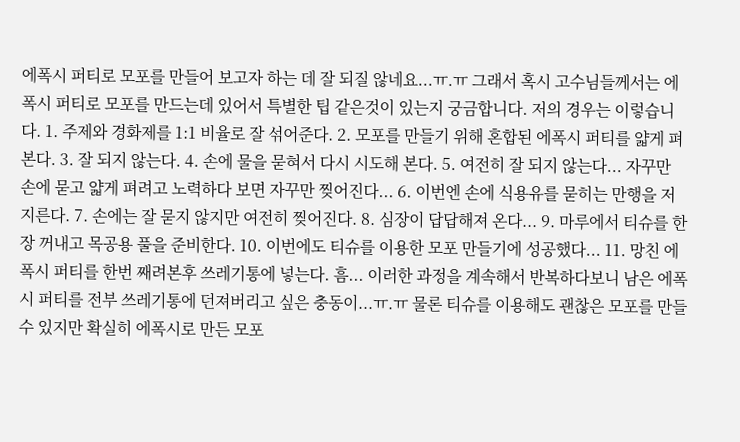에폭시 퍼티로 모포를 만들어 보고자 하는 데 잘 되질 않네요...ㅠ.ㅠ 그래서 혹시 고수님들께서는 에폭시 퍼티로 모포를 만드는데 있어서 특별한 팁 같은것이 있는지 궁금합니다. 저의 경우는 이렇습니다. 1. 주제와 경화제를 1:1 비율로 잘 섞어준다. 2. 모포를 만들기 위해 혼합된 에폭시 퍼티를 얇게 펴본다. 3. 잘 되지 않는다. 4. 손에 물을 묻혀서 다시 시도해 본다. 5. 여전히 잘 되지 않는다... 자꾸만 손에 묻고 얇게 펴려고 노력하다 보면 자꾸만 찢어진다... 6. 이번엔 손에 식용유를 묻히는 만행을 저지른다. 7. 손에는 잘 묻지 않지만 여전히 찢어진다. 8. 심장이 답답해져 온다... 9. 마루에서 티슈를 한장 꺼내고 목공용 풀을 준비한다. 10. 이번에도 티슈를 이용한 모포 만들기에 성공했다... 11. 망친 에폭시 퍼티를 한번 째려본후 쓰레기통에 넣는다. 흠... 이러한 과정을 계속해서 반복하다보니 남은 에폭시 퍼티를 전부 쓰레기통에 던져버리고 싶은 충동이...ㅠ.ㅠ 물론 티슈를 이용해도 괜찮은 모포를 만들 수 있지만 확실히 에폭시로 만든 모포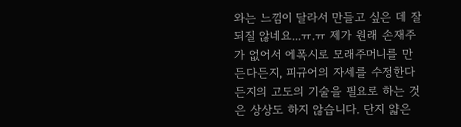와는 느낌이 달라서 만들고 싶은 데 잘 되질 않네요...ㅠ.ㅠ 제가 원래 손재주가 없어서 에폭시로 모래주머니를 만든다든지, 피규어의 자세를 수정한다든지의 고도의 기술을 필요로 하는 것은 상상도 하지 않습니다. 단지 얇은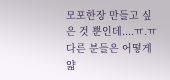모포한장 만들고 싶은 것 뿐인데....ㅠ.ㅠ 다른 분들은 어떻게 얇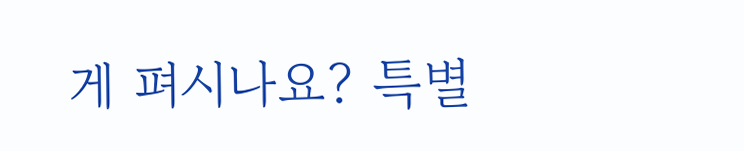게 펴시나요? 특별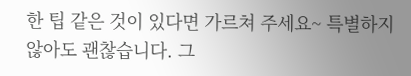한 팁 같은 것이 있다면 가르쳐 주세요~ 특별하지 않아도 괜찮습니다. 그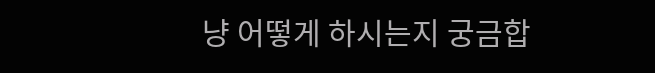냥 어떻게 하시는지 궁금합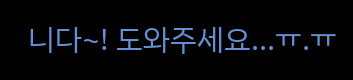니다~! 도와주세요...ㅠ.ㅠ